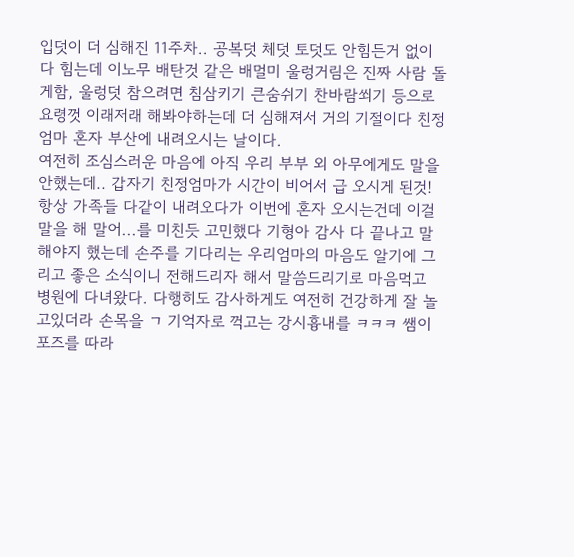입덧이 더 심해진 11주차.. 공복덧 체덧 토덧도 안힘든거 없이 다 힘는데 이노무 배탄것 같은 배멀미 울렁거림은 진짜 사람 돌게함, 울렁덧 참으려면 침삼키기 큰숨쉬기 찬바람쐬기 등으로 요령껏 이래저래 해봐야하는데 더 심해져서 거의 기절이다 친정 엄마 혼자 부산에 내려오시는 날이다.
여전히 조심스러운 마음에 아직 우리 부부 외 아무에게도 말을 안했는데.. 갑자기 친정엄마가 시간이 비어서 급 오시게 된것!
항상 가족들 다같이 내려오다가 이번에 혼자 오시는건데 이걸 말을 해 말어...를 미친듯 고민했다 기형아 감사 다 끝나고 말해야지 했는데 손주를 기다리는 우리엄마의 마음도 알기에 그리고 좋은 소식이니 전해드리자 해서 말씀드리기로 마음먹고 병원에 다녀왔다. 다행히도 감사하게도 여전히 건강하게 잘 놀고있더라 손목을 ㄱ 기억자로 꺽고는 강시흉내를 ㅋㅋㅋ 쌤이 포즈를 따라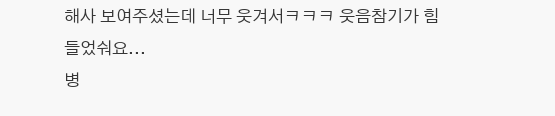해사 보여주셨는데 너무 웃겨서ㅋㅋㅋ 웃음참기가 힘들었숴요...
병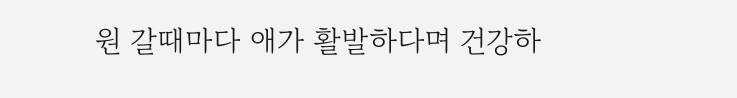원 갈때마다 애가 활발하다며 건강하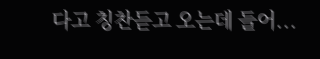다고 칭찬듣고 오는데 들어...